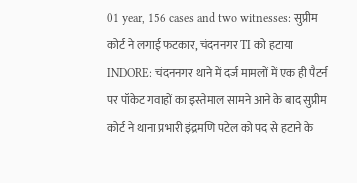01 year, 156 cases and two witnesses: सुप्रीम कोर्ट ने लगाई फटकार, चंदननगर TI को हटाया
INDORE: चंदननगर थाने में दर्ज मामलों में एक ही पैटर्न पर पॉकेट गवाहों का इस्तेमाल सामने आने के बाद सुप्रीम कोर्ट ने थाना प्रभारी इंद्रमणि पटेल को पद से हटाने के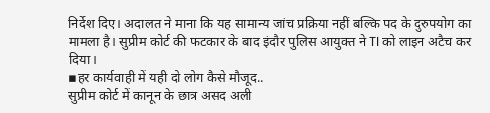निर्देश दिए। अदालत ने माना कि यह सामान्य जांच प्रक्रिया नहीं बल्कि पद के दुरुपयोग का मामला है। सुप्रीम कोर्ट की फटकार के बाद इंदौर पुलिस आयुक्त ने TI को लाइन अटैच कर दिया।
▪हर कार्यवाही में यही दो लोग कैसे मौजूद..
सुप्रीम कोर्ट में कानून के छात्र असद अली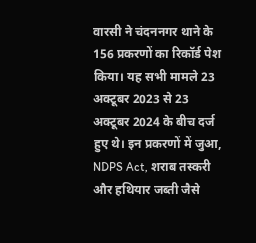वारसी ने चंदननगर थाने के 156 प्रकरणों का रिकॉर्ड पेश किया। यह सभी मामले 23 अक्टूबर 2023 से 23 अक्टूबर 2024 के बीच दर्ज हुए थे। इन प्रकरणों में जुआ, NDPS Act, शराब तस्करी और हथियार जब्ती जैसे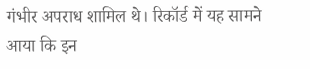गंभीर अपराध शामिल थे। रिकॉर्ड में यह सामने आया कि इन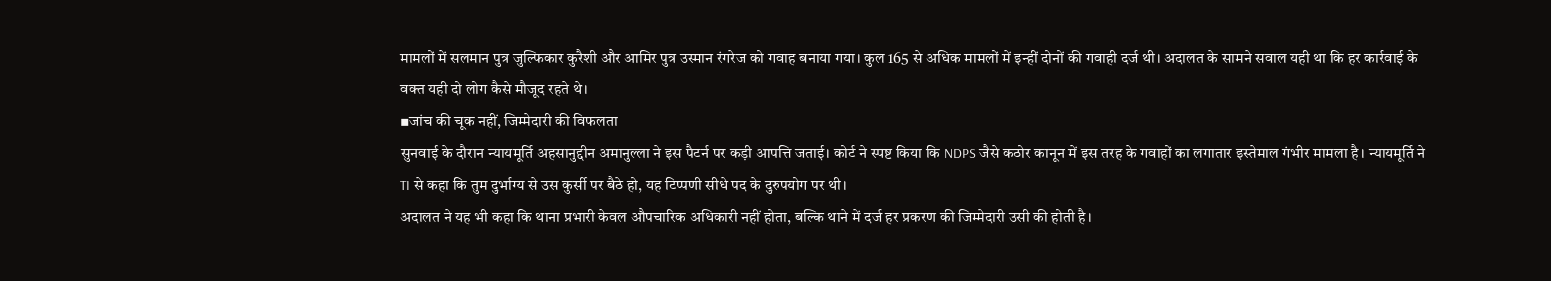मामलों में सलमान पुत्र जुल्फिकार कुरैशी और आमिर पुत्र उस्मान रंगरेज को गवाह बनाया गया। कुल 165 से अधिक मामलों में इन्हीं दोनों की गवाही दर्ज थी। अदालत के सामने सवाल यही था कि हर कार्रवाई के वक्त यही दो लोग कैसे मौजूद रहते थे।
▪जांच की चूक नहीं, जिम्मेदारी की विफलता
सुनवाई के दौरान न्यायमूर्ति अहसानुद्दीन अमानुल्ला ने इस पैटर्न पर कड़ी आपत्ति जताई। कोर्ट ने स्पष्ट किया कि NDPS जैसे कठोर कानून में इस तरह के गवाहों का लगातार इस्तेमाल गंभीर मामला है। न्यायमूर्ति ने TI से कहा कि तुम दुर्भाग्य से उस कुर्सी पर बैठे हो, यह टिप्पणी सीधे पद के दुरुपयोग पर थी।
अदालत ने यह भी कहा कि थाना प्रभारी केवल औपचारिक अधिकारी नहीं होता, बल्कि थाने में दर्ज हर प्रकरण की जिम्मेदारी उसी की होती है।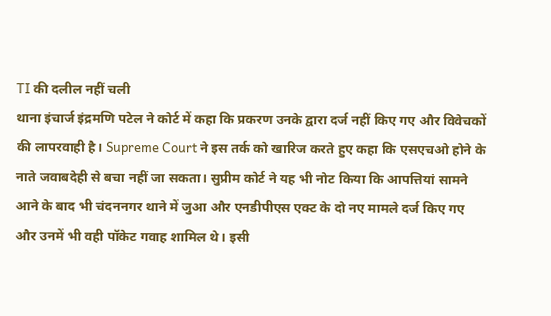TI की दलील नहीं चली
थाना इंचार्ज इंद्रमणि पटेल ने कोर्ट में कहा कि प्रकरण उनके द्वारा दर्ज नहीं किए गए और विवेचकों की लापरवाही है। Supreme Court ने इस तर्क को खारिज करते हुए कहा कि एसएचओ होने के नाते जवाबदेही से बचा नहीं जा सकता। सुप्रीम कोर्ट ने यह भी नोट किया कि आपत्तियां सामने आने के बाद भी चंदननगर थाने में जुआ और एनडीपीएस एक्ट के दो नए मामले दर्ज किए गए और उनमें भी वही पॉकेट गवाह शामिल थे। इसी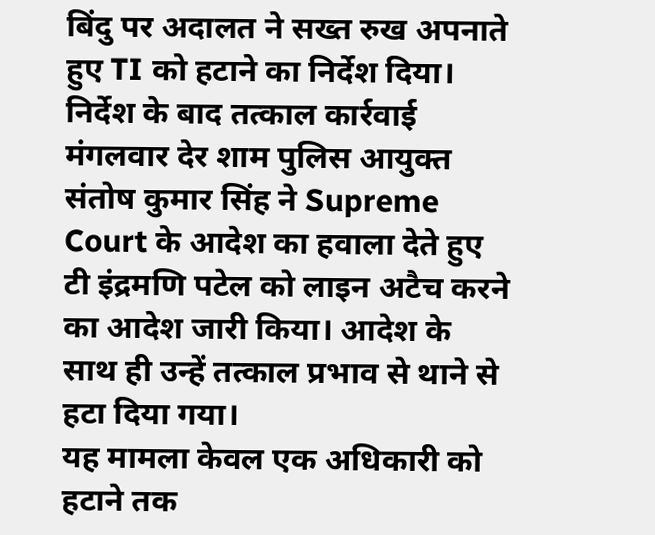बिंदु पर अदालत ने सख्त रुख अपनाते हुए TI को हटाने का निर्देश दिया।
निर्देश के बाद तत्काल कार्रवाई
मंगलवार देर शाम पुलिस आयुक्त संतोष कुमार सिंह ने Supreme Court के आदेश का हवाला देते हुए टी इंद्रमणि पटेल को लाइन अटैच करने का आदेश जारी किया। आदेश के साथ ही उन्हें तत्काल प्रभाव से थाने से हटा दिया गया।
यह मामला केवल एक अधिकारी को हटाने तक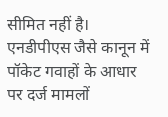सीमित नहीं है। एनडीपीएस जैसे कानून में पॉकेट गवाहों के आधार पर दर्ज मामलों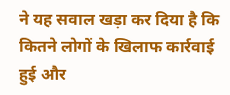ने यह सवाल खड़ा कर दिया है कि कितने लोगों के खिलाफ कार्रवाई हुई और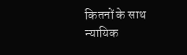कितनों के साथ न्यायिक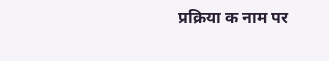प्रक्रिया क नाम पर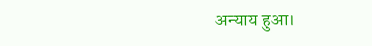अन्याय हुआ।